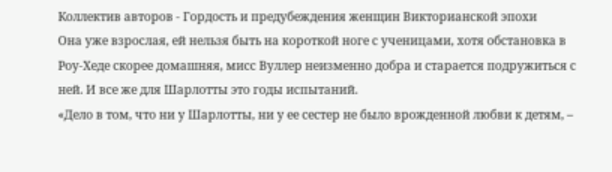Коллектив авторов - Гордость и предубеждения женщин Викторианской эпохи
Она уже взрослая, ей нельзя быть на короткой ноге с ученицами, хотя обстановка в Роу-Хеде скорее домашняя, мисс Вуллер неизменно добра и старается подружиться с ней. И все же для Шарлотты это годы испытаний.
«Дело в том, что ни у Шарлотты, ни у ее сестер не было врожденной любви к детям, –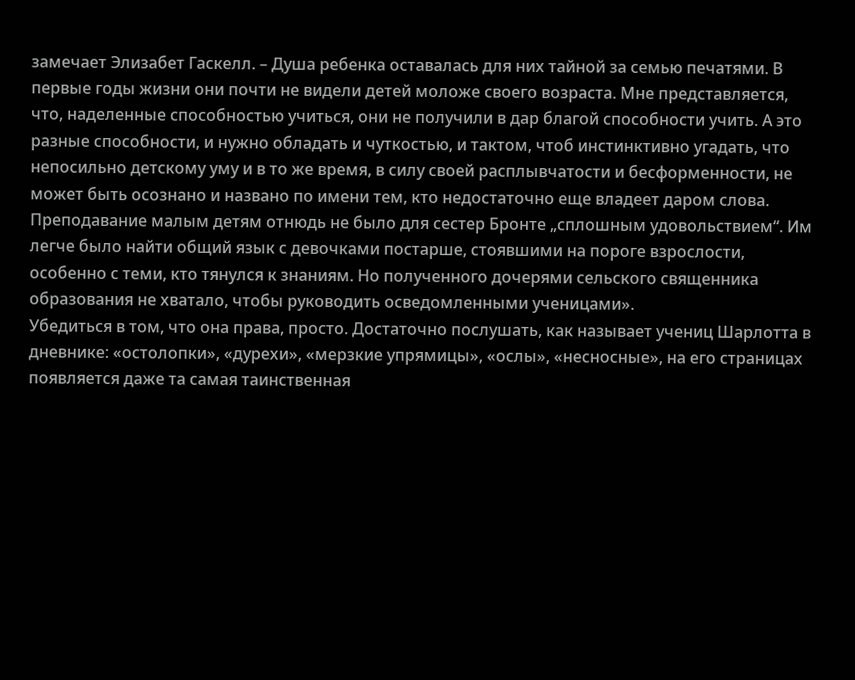замечает Элизабет Гаскелл. – Душа ребенка оставалась для них тайной за семью печатями. В первые годы жизни они почти не видели детей моложе своего возраста. Мне представляется, что, наделенные способностью учиться, они не получили в дар благой способности учить. А это разные способности, и нужно обладать и чуткостью, и тактом, чтоб инстинктивно угадать, что непосильно детскому уму и в то же время, в силу своей расплывчатости и бесформенности, не может быть осознано и названо по имени тем, кто недостаточно еще владеет даром слова. Преподавание малым детям отнюдь не было для сестер Бронте „сплошным удовольствием“. Им легче было найти общий язык с девочками постарше, стоявшими на пороге взрослости, особенно с теми, кто тянулся к знаниям. Но полученного дочерями сельского священника образования не хватало, чтобы руководить осведомленными ученицами».
Убедиться в том, что она права, просто. Достаточно послушать, как называет учениц Шарлотта в дневнике: «остолопки», «дурехи», «мерзкие упрямицы», «ослы», «несносные», на его страницах появляется даже та самая таинственная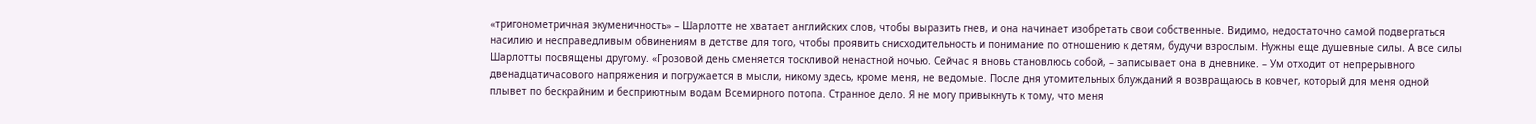«тригонометричная экуменичность» – Шарлотте не хватает английских слов, чтобы выразить гнев, и она начинает изобретать свои собственные. Видимо, недостаточно самой подвергаться насилию и несправедливым обвинениям в детстве для того, чтобы проявить снисходительность и понимание по отношению к детям, будучи взрослым. Нужны еще душевные силы. А все силы Шарлотты посвящены другому. «Грозовой день сменяется тоскливой ненастной ночью. Сейчас я вновь становлюсь собой, – записывает она в дневнике. – Ум отходит от непрерывного двенадцатичасового напряжения и погружается в мысли, никому здесь, кроме меня, не ведомые. После дня утомительных блужданий я возвращаюсь в ковчег, который для меня одной плывет по бескрайним и бесприютным водам Всемирного потопа. Странное дело. Я не могу привыкнуть к тому, что меня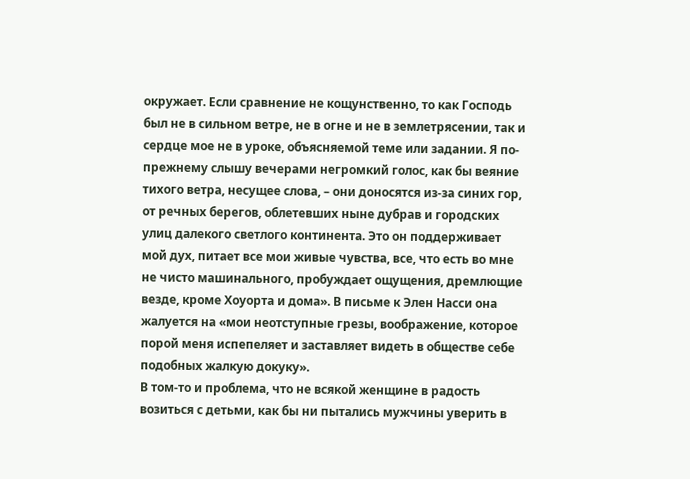окружает. Если сравнение не кощунственно, то как Господь был не в сильном ветре, не в огне и не в землетрясении, так и сердце мое не в уроке, объясняемой теме или задании. Я по-прежнему слышу вечерами негромкий голос, как бы веяние тихого ветра, несущее слова, – они доносятся из-за синих гор, от речных берегов, облетевших ныне дубрав и городских улиц далекого светлого континента. Это он поддерживает мой дух, питает все мои живые чувства, все, что есть во мне не чисто машинального, пробуждает ощущения, дремлющие везде, кроме Хоуорта и дома». В письме к Элен Насси она жалуется на «мои неотступные грезы, воображение, которое порой меня испепеляет и заставляет видеть в обществе себе подобных жалкую докуку».
В том-то и проблема, что не всякой женщине в радость возиться с детьми, как бы ни пытались мужчины уверить в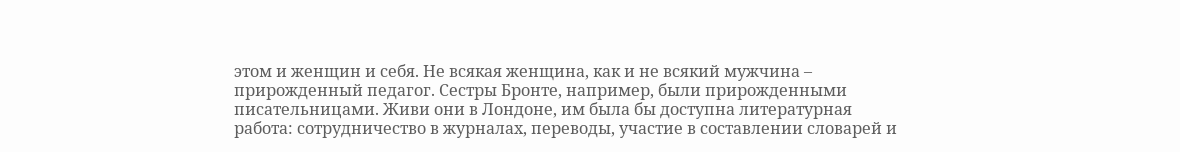этом и женщин и себя. Не всякая женщина, как и не всякий мужчина – прирожденный педагог. Сестры Бронте, например, были прирожденными писательницами. Живи они в Лондоне, им была бы доступна литературная работа: сотрудничество в журналах, переводы, участие в составлении словарей и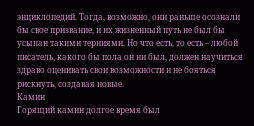энциклопедий. Тогда, возможно, они раньше осознали бы свое призвание, и их жизненный путь не был бы усыпан такими терниями. Но что есть, то есть – любой писатель, какого бы пола он ни был, должен научиться здраво оценивать свои возможности и не бояться рискнуть, создавая новые.
Камин
Горящий камин долгое время был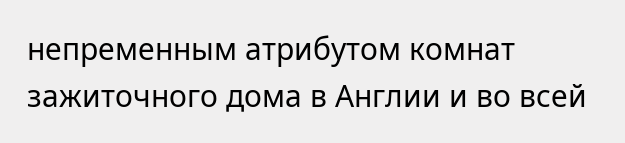непременным атрибутом комнат зажиточного дома в Англии и во всей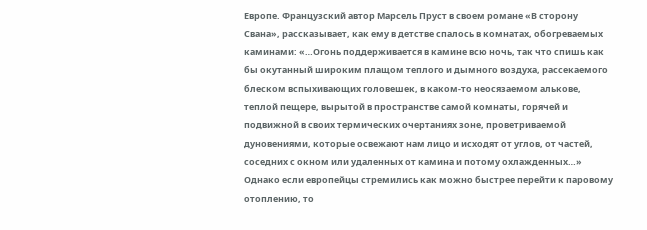Европе. Французский автор Марсель Пруст в своем романе «В сторону Свана», рассказывает, как ему в детстве спалось в комнатах, обогреваемых каминами: «…Огонь поддерживается в камине всю ночь, так что спишь как бы окутанный широким плащом теплого и дымного воздуха, рассекаемого блеском вспыхивающих головешек, в каком-то неосязаемом алькове, теплой пещере, вырытой в пространстве самой комнаты, горячей и подвижной в своих термических очертаниях зоне, проветриваемой дуновениями, которые освежают нам лицо и исходят от углов, от частей, соседних с окном или удаленных от камина и потому охлажденных…»
Однако если европейцы стремились как можно быстрее перейти к паровому отоплению, то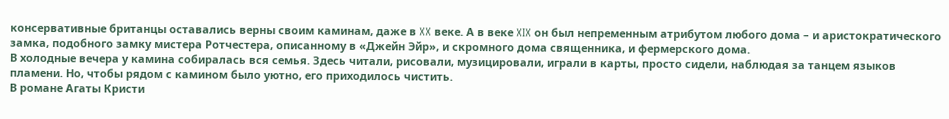консервативные британцы оставались верны своим каминам, даже в XX веке. А в веке XIX он был непременным атрибутом любого дома – и аристократического замка, подобного замку мистера Ротчестера, описанному в «Джейн Эйр», и скромного дома священника, и фермерского дома.
В холодные вечера у камина собиралась вся семья. Здесь читали, рисовали, музицировали, играли в карты, просто сидели, наблюдая за танцем языков пламени. Но, чтобы рядом с камином было уютно, его приходилось чистить.
В романе Агаты Кристи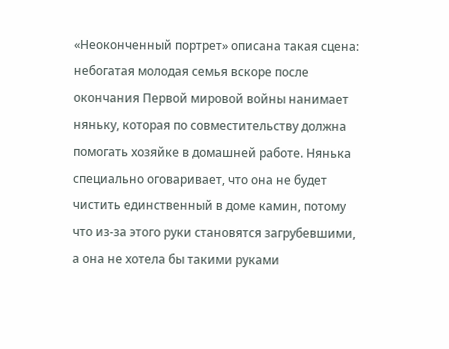«Неоконченный портрет» описана такая сцена: небогатая молодая семья вскоре после окончания Первой мировой войны нанимает няньку, которая по совместительству должна помогать хозяйке в домашней работе. Нянька специально оговаривает, что она не будет чистить единственный в доме камин, потому что из-за этого руки становятся загрубевшими, а она не хотела бы такими руками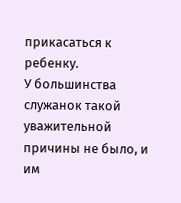прикасаться к ребенку.
У большинства служанок такой уважительной причины не было, и им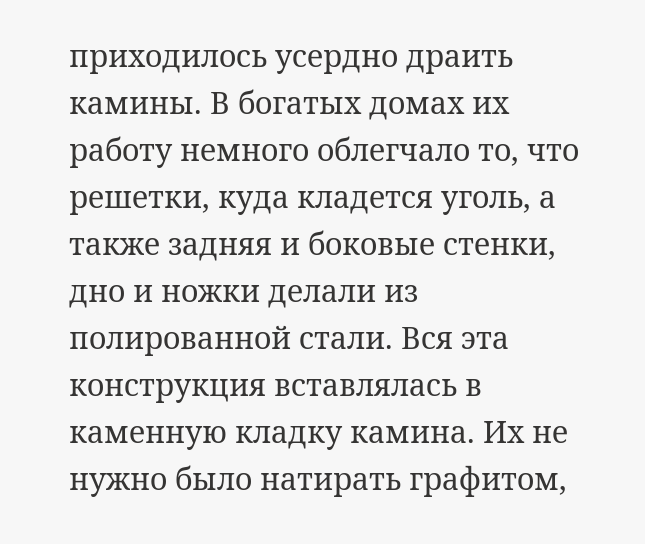приходилось усердно драить камины. В богатых домах их работу немного облегчало то, что решетки, куда кладется уголь, а также задняя и боковые стенки, дно и ножки делали из полированной стали. Вся эта конструкция вставлялась в каменную кладку камина. Их не нужно было натирать графитом,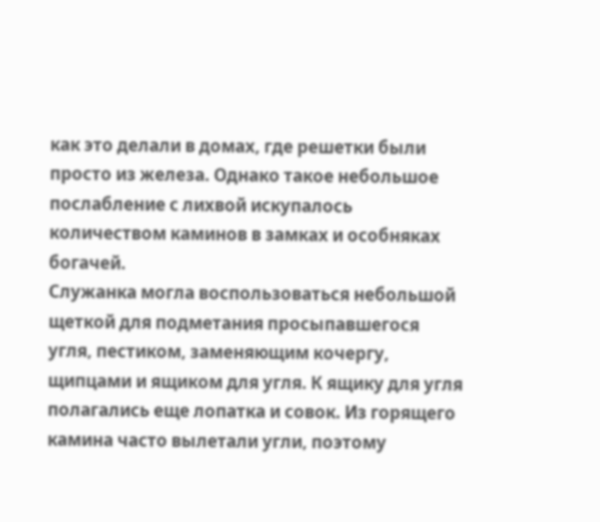как это делали в домах, где решетки были просто из железа. Однако такое небольшое послабление с лихвой искупалось количеством каминов в замках и особняках богачей.
Служанка могла воспользоваться небольшой щеткой для подметания просыпавшегося угля, пестиком, заменяющим кочергу, щипцами и ящиком для угля. К ящику для угля полагались еще лопатка и совок. Из горящего камина часто вылетали угли, поэтому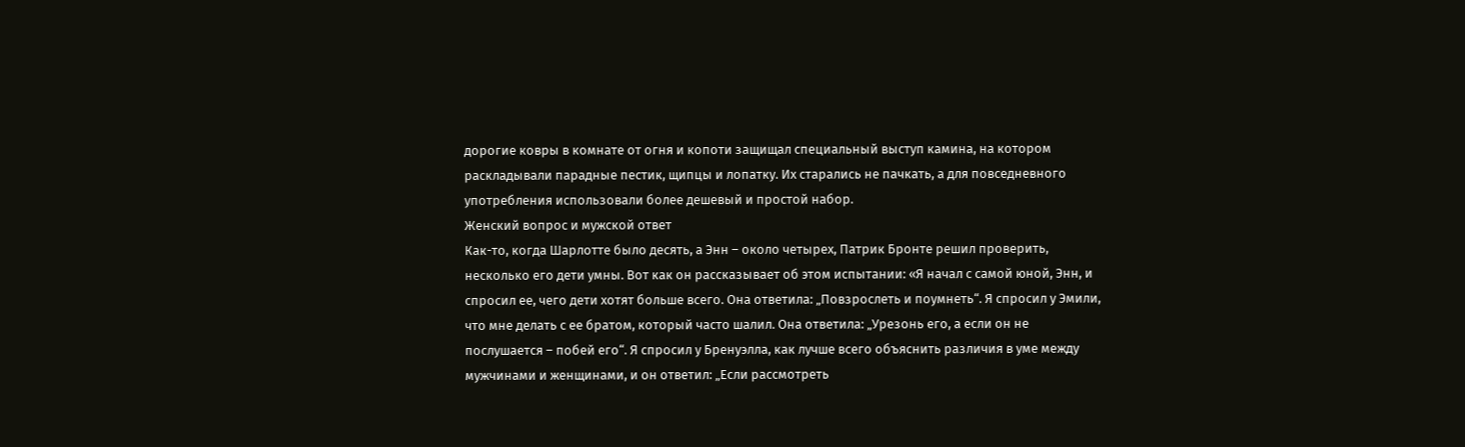дорогие ковры в комнате от огня и копоти защищал специальный выступ камина, на котором раскладывали парадные пестик, щипцы и лопатку. Их старались не пачкать, а для повседневного употребления использовали более дешевый и простой набор.
Женский вопрос и мужской ответ
Как-то, когда Шарлотте было десять, а Энн – около четырех, Патрик Бронте решил проверить, несколько его дети умны. Вот как он рассказывает об этом испытании: «Я начал с самой юной, Энн, и спросил ее, чего дети хотят больше всего. Она ответила: „Повзрослеть и поумнеть“. Я спросил у Эмили, что мне делать с ее братом, который часто шалил. Она ответила: „Урезонь его, а если он не послушается – побей его“. Я спросил у Бренуэлла, как лучше всего объяснить различия в уме между мужчинами и женщинами, и он ответил: „Если рассмотреть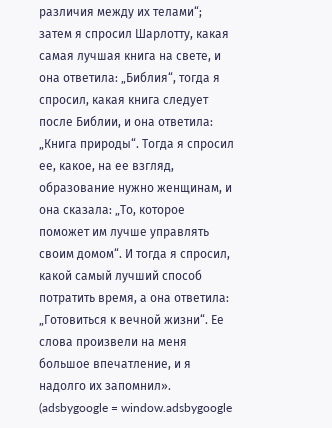различия между их телами“; затем я спросил Шарлотту, какая самая лучшая книга на свете, и она ответила: „Библия“, тогда я спросил, какая книга следует после Библии, и она ответила: „Книга природы“. Тогда я спросил ее, какое, на ее взгляд, образование нужно женщинам, и она сказала: „То, которое поможет им лучше управлять своим домом“. И тогда я спросил, какой самый лучший способ потратить время, а она ответила: „Готовиться к вечной жизни“. Ее слова произвели на меня большое впечатление, и я надолго их запомнил».
(adsbygoogle = window.adsbygoogle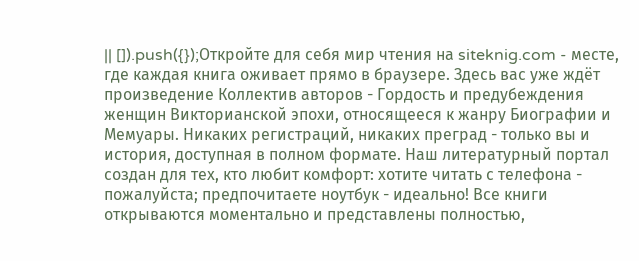|| []).push({});Откройте для себя мир чтения на siteknig.com - месте, где каждая книга оживает прямо в браузере. Здесь вас уже ждёт произведение Коллектив авторов - Гордость и предубеждения женщин Викторианской эпохи, относящееся к жанру Биографии и Мемуары. Никаких регистраций, никаких преград - только вы и история, доступная в полном формате. Наш литературный портал создан для тех, кто любит комфорт: хотите читать с телефона - пожалуйста; предпочитаете ноутбук - идеально! Все книги открываются моментально и представлены полностью,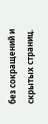без сокращений и скрытых страниц.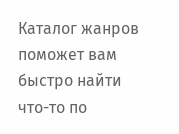Каталог жанров поможет вам быстро найти что-то по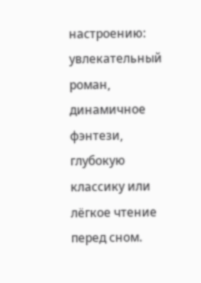настроению: увлекательный роман, динамичное фэнтези, глубокую классику или лёгкое чтение перед сном.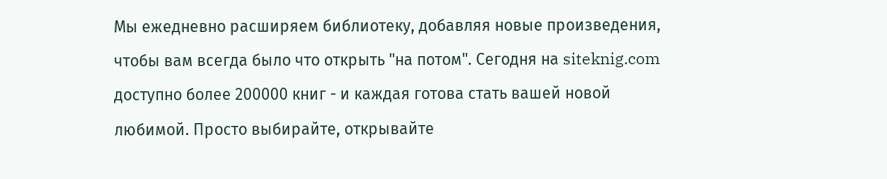Мы ежедневно расширяем библиотеку, добавляя новые произведения, чтобы вам всегда было что открыть "на потом". Сегодня на siteknig.com доступно более 200000 книг - и каждая готова стать вашей новой любимой. Просто выбирайте, открывайте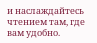и наслаждайтесь чтением там, где вам удобно.